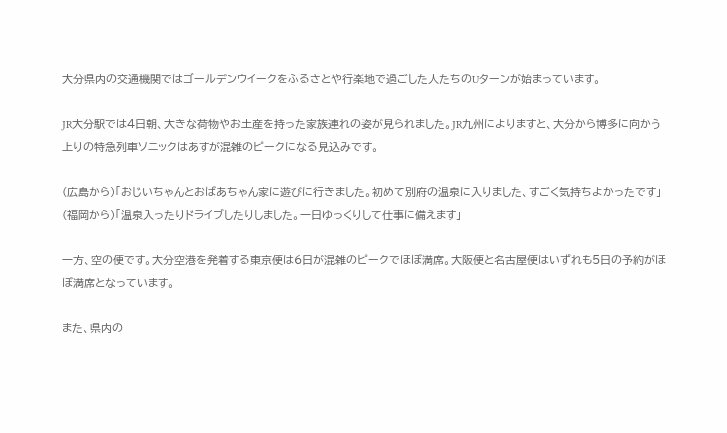大分県内の交通機関ではゴールデンウイークをふるさとや行楽地で過ごした人たちのUターンが始まっています。

JR大分駅では4日朝、大きな荷物やお土産を持った家族連れの姿が見られました。JR九州によりますと、大分から博多に向かう上りの特急列車ソニックはあすが混雑のピークになる見込みです。

(広島から)「おじいちゃんとおばあちゃん家に遊びに行きました。初めて別府の温泉に入りました、すごく気持ちよかったです」(福岡から)「温泉入ったりドライブしたりしました。一日ゆっくりして仕事に備えます」

一方、空の便です。大分空港を発着する東京便は6日が混雑のピークでほぼ満席。大阪便と名古屋便はいずれも5日の予約がほぼ満席となっています。

また、県内の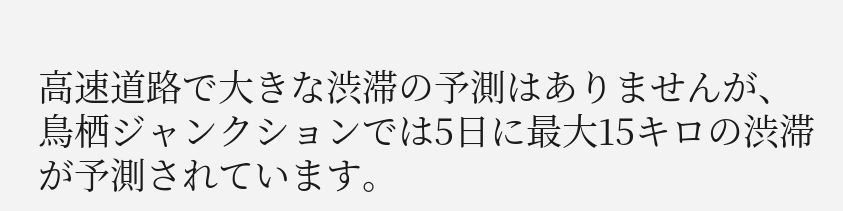高速道路で大きな渋滞の予測はありませんが、鳥栖ジャンクションでは5日に最大15キロの渋滞が予測されています。